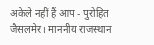अकेले नहीं हैं आप - पुरोहित
जैसलमेर। माननीय राजस्थान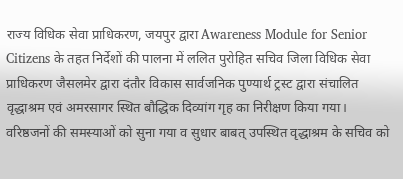राज्य विधिक सेवा प्राधिकरण, जयपुर द्वारा Awareness Module for Senior Citizens के तहत निर्देशों की पालना में ललित पुरोहित सचिव जिला विधिक सेवा प्राधिकरण जैसलमेर द्वारा दंतौर विकास सार्वजनिक पुण्यार्थ ट्रस्ट द्वारा संचालित वृद्धाश्रम एवं अमरसागर स्थित बौद्धिक दिव्यांग गृह का निरीक्षण किया गया। वरिष्ठजनों की समस्याओं को सुना गया व सुधार बाबत् उपस्थित वृद्धाश्रम के सचिव को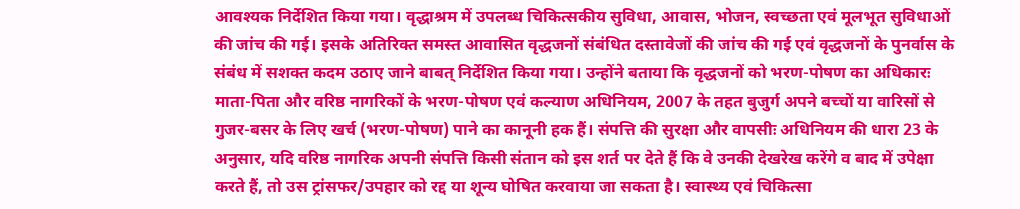आवश्यक निर्देशित किया गया। वृद्धाश्रम में उपलब्ध चिकित्सकीय सुविधा, आवास, भोजन, स्वच्छता एवं मूलभूत सुविधाओं की जांच की गई। इसके अतिरिक्त समस्त आवासित वृद्धजनों संबंधित दस्तावेजों की जांच की गई एवं वृद्धजनों के पुनर्वास के संबंध में सशक्त कदम उठाए जाने बाबत् निर्देशित किया गया। उन्होंने बताया कि वृद्धजनों को भरण-पोषण का अधिकारः माता-पिता और वरिष्ठ नागरिकों के भरण-पोषण एवं कल्याण अधिनियम, 2007 के तहत बुजुर्ग अपने बच्चों या वारिसों से गुजर-बसर के लिए खर्च (भरण-पोषण) पाने का कानूनी हक हैं। संपत्ति की सुरक्षा और वापसीः अधिनियम की धारा 23 के अनुसार, यदि वरिष्ठ नागरिक अपनी संपत्ति किसी संतान को इस शर्त पर देते हैं कि वे उनकी देखरेख करेंगे व बाद में उपेक्षा करते हैं, तो उस ट्रांसफर/उपहार को रद्द या शून्य घोषित करवाया जा सकता है। स्वास्थ्य एवं चिकित्सा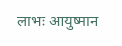लाभः आयुष्मान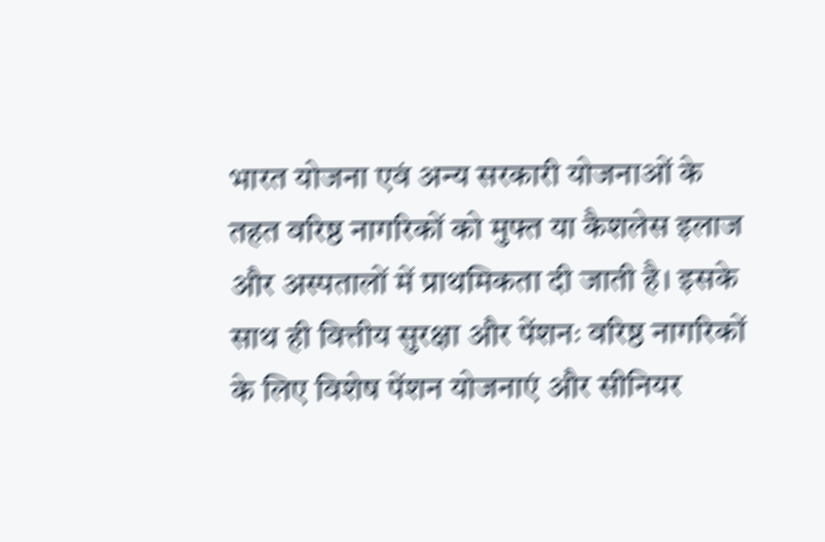भारत योजना एवं अन्य सरकारी योजनाओं के तहत वरिष्ठ नागरिकों को मुफ्त या कैशलेस इलाज और अस्पतालों में प्राथमिकता दी जाती है। इसके साथ ही वित्तीय सुरक्षा और पेंशनः वरिष्ठ नागरिकों के लिए विशेष पेंशन योजनाएं और सीनियर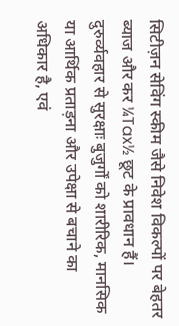सिटीज़न सेविंग स्कीम जैसे निवेश विकल्पों पर बेहतर ब्याज और कर ¼Tax½ छूट के प्रावधान हैं। दुरुर्व्यवहार से सुरक्षाः बुजुर्गों को शारीरिक, मानसिक या आर्थिक प्रताड़ना और उपेक्षा से बचाने का अधिकार है, एवं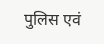पुलिस एवं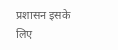प्रशासन इसके लिए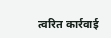त्वरित कार्रवाई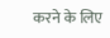करने के लिए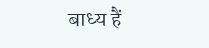बाध्य हैं